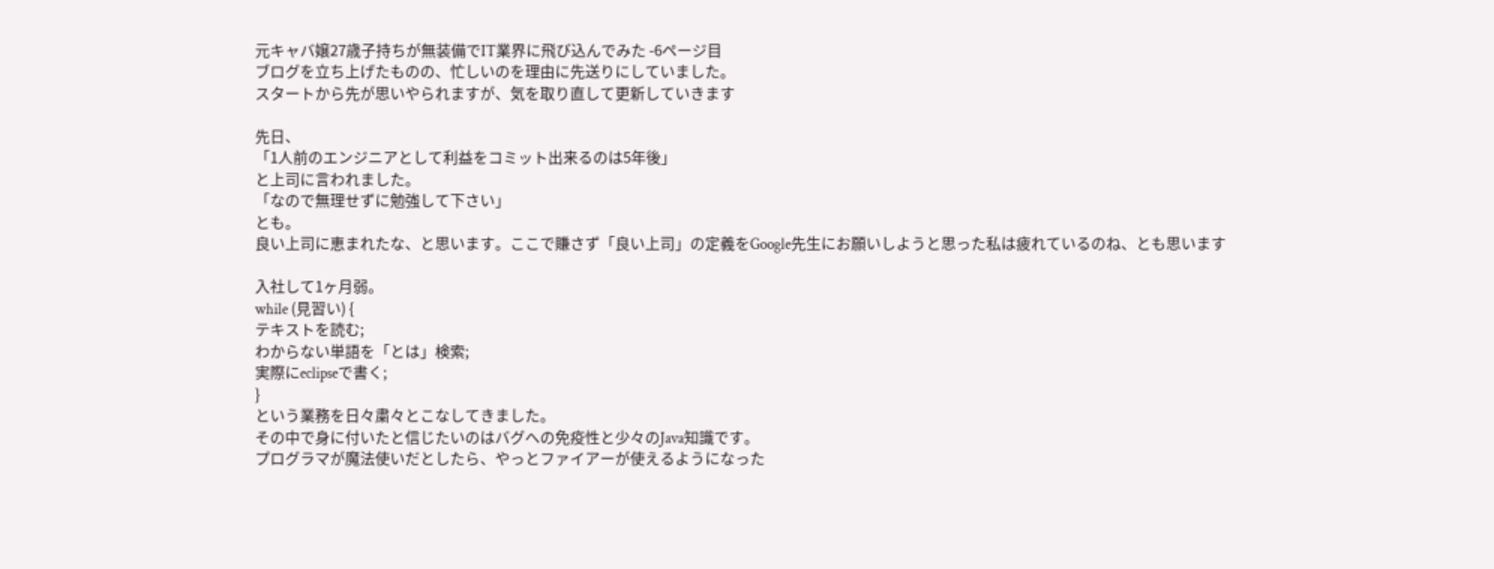元キャバ嬢27歳子持ちが無装備でIT業界に飛び込んでみた -6ページ目
ブログを立ち上げたものの、忙しいのを理由に先送りにしていました。
スタートから先が思いやられますが、気を取り直して更新していきます

先日、
「1人前のエンジニアとして利益をコミット出来るのは5年後」
と上司に言われました。
「なので無理せずに勉強して下さい」
とも。
良い上司に恵まれたな、と思います。ここで賺さず「良い上司」の定義をGoogle先生にお願いしようと思った私は疲れているのね、とも思います

入社して1ヶ月弱。
while (見習い) {
テキストを読む;
わからない単語を「とは」検索;
実際にeclipseで書く;
}
という業務を日々粛々とこなしてきました。
その中で身に付いたと信じたいのはバグへの免疫性と少々のJava知識です。
プログラマが魔法使いだとしたら、やっとファイアーが使えるようになった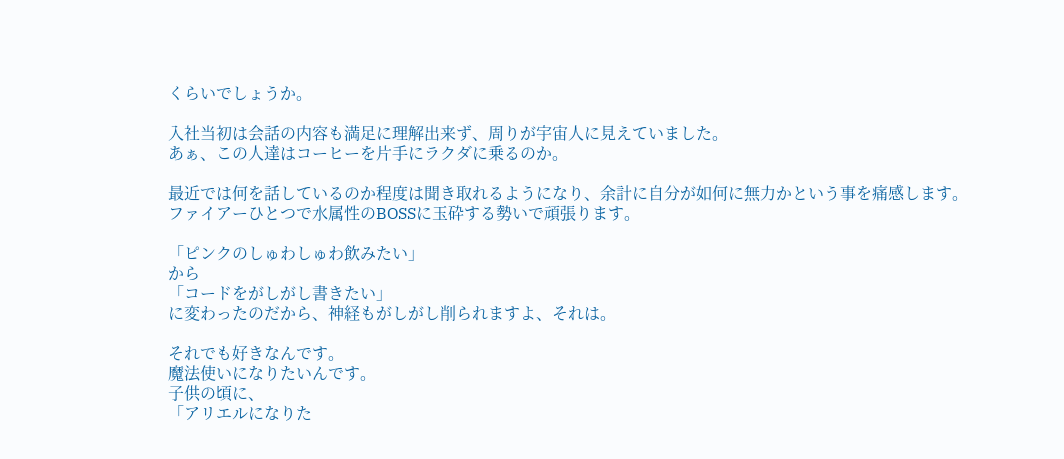くらいでしょうか。

入社当初は会話の内容も満足に理解出来ず、周りが宇宙人に見えていました。
あぁ、この人達はコーヒーを片手にラクダに乗るのか。

最近では何を話しているのか程度は聞き取れるようになり、余計に自分が如何に無力かという事を痛感します。
ファイアーひとつで水属性のBOSSに玉砕する勢いで頑張ります。

「ピンクのしゅわしゅわ飲みたい」
から
「コードをがしがし書きたい」
に変わったのだから、神経もがしがし削られますよ、それは。

それでも好きなんです。
魔法使いになりたいんです。
子供の頃に、
「アリエルになりた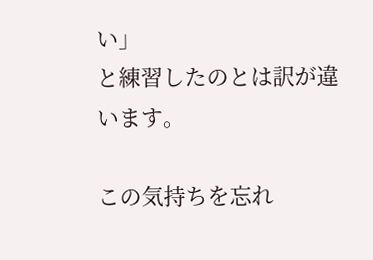い」
と練習したのとは訳が違います。

この気持ちを忘れ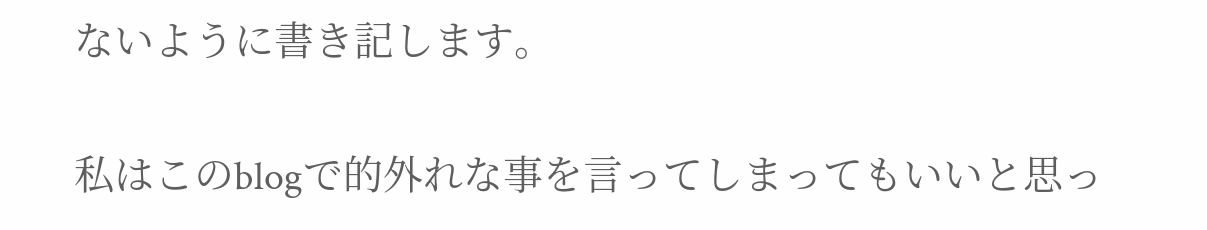ないように書き記します。

私はこのblogで的外れな事を言ってしまってもいいと思っ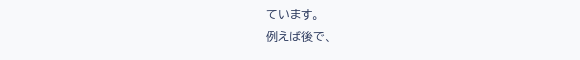ています。
例えば後で、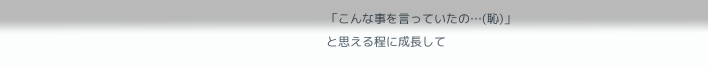「こんな事を言っていたの…(恥)」
と思える程に成長して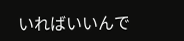いればいいんで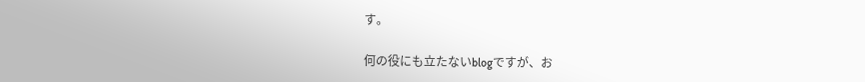す。

何の役にも立たないblogですが、お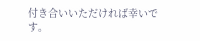付き合いいただければ幸いです。